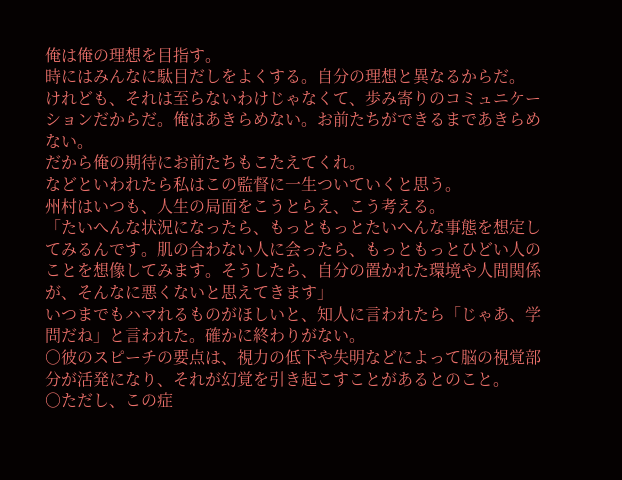俺は俺の理想を目指す。
時にはみんなに駄目だしをよくする。自分の理想と異なるからだ。
けれども、それは至らないわけじゃなくて、歩み寄りのコミュニケーションだからだ。俺はあきらめない。お前たちができるまであきらめない。
だから俺の期待にお前たちもこたえてくれ。
などといわれたら私はこの監督に一生ついていくと思う。
州村はいつも、人生の局面をこうとらえ、こう考える。
「たいへんな状況になったら、もっともっとたいへんな事態を想定してみるんです。肌の合わない人に会ったら、もっともっとひどい人のことを想像してみます。そうしたら、自分の置かれた環境や人間関係が、そんなに悪くないと思えてきます」
いつまでもハマれるものがほしいと、知人に言われたら「じゃあ、学問だね」と言われた。確かに終わりがない。
○彼のスピーチの要点は、視力の低下や失明などによって脳の視覚部分が活発になり、それが幻覚を引き起こすことがあるとのこと。
○ただし、この症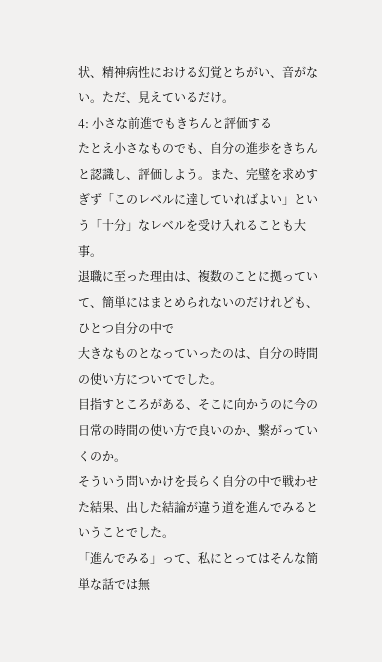状、精神病性における幻覚とちがい、音がない。ただ、見えているだけ。
4: 小さな前進でもきちんと評価する
たとえ小さなものでも、自分の進歩をきちんと認識し、評価しよう。また、完璧を求めすぎず「このレベルに達していればよい」という「十分」なレベルを受け入れることも大事。
退職に至った理由は、複数のことに拠っていて、簡単にはまとめられないのだけれども、ひとつ自分の中で
大きなものとなっていったのは、自分の時間の使い方についてでした。
目指すところがある、そこに向かうのに今の日常の時間の使い方で良いのか、繋がっていくのか。
そういう問いかけを長らく自分の中で戦わせた結果、出した結論が違う道を進んでみるということでした。
「進んでみる」って、私にとってはそんな簡単な話では無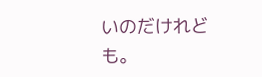いのだけれども。